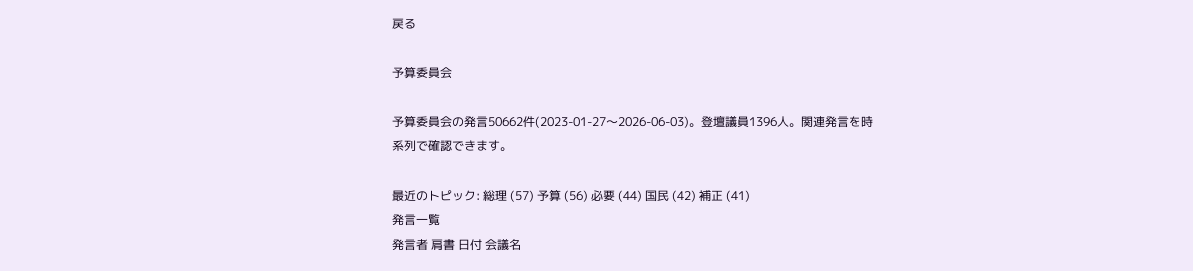戻る

予算委員会

予算委員会の発言50662件(2023-01-27〜2026-06-03)。登壇議員1396人。関連発言を時系列で確認できます。

最近のトピック: 総理 (57) 予算 (56) 必要 (44) 国民 (42) 補正 (41)
発言一覧
発言者 肩書 日付 会議名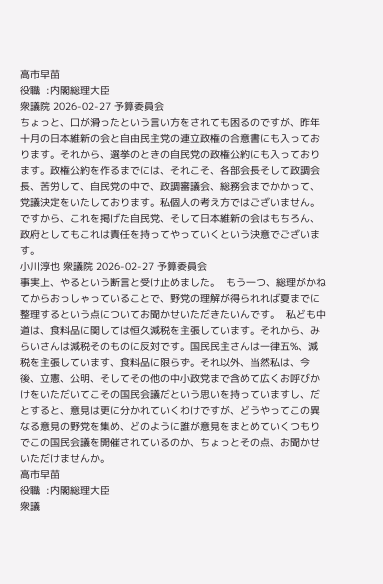高市早苗
役職  :内閣総理大臣
衆議院 2026-02-27 予算委員会
ちょっと、口が滑ったという言い方をされても困るのですが、昨年十月の日本維新の会と自由民主党の連立政権の合意書にも入っております。それから、選挙のときの自民党の政権公約にも入っております。政権公約を作るまでには、それこそ、各部会長そして政調会長、苦労して、自民党の中で、政調審議会、総務会までかかって、党議決定をいたしております。私個人の考え方ではございません。  ですから、これを掲げた自民党、そして日本維新の会はもちろん、政府としてもこれは責任を持ってやっていくという決意でございます。
小川淳也 衆議院 2026-02-27 予算委員会
事実上、やるという断言と受け止めました。  もう一つ、総理がかねてからおっしゃっていることで、野党の理解が得られれば夏までに整理するという点についてお聞かせいただきたいんです。  私ども中道は、食料品に関しては恒久減税を主張しています。それから、みらいさんは減税そのものに反対です。国民民主さんは一律五%、減税を主張しています、食料品に限らず。それ以外、当然私は、今後、立憲、公明、そしてその他の中小政党まで含めて広くお呼びかけをいただいてこその国民会議だという思いを持っていますし、だとすると、意見は更に分かれていくわけですが、どうやってこの異なる意見の野党を集め、どのように誰が意見をまとめていくつもりでこの国民会議を開催されているのか、ちょっとその点、お聞かせいただけませんか。
高市早苗
役職  :内閣総理大臣
衆議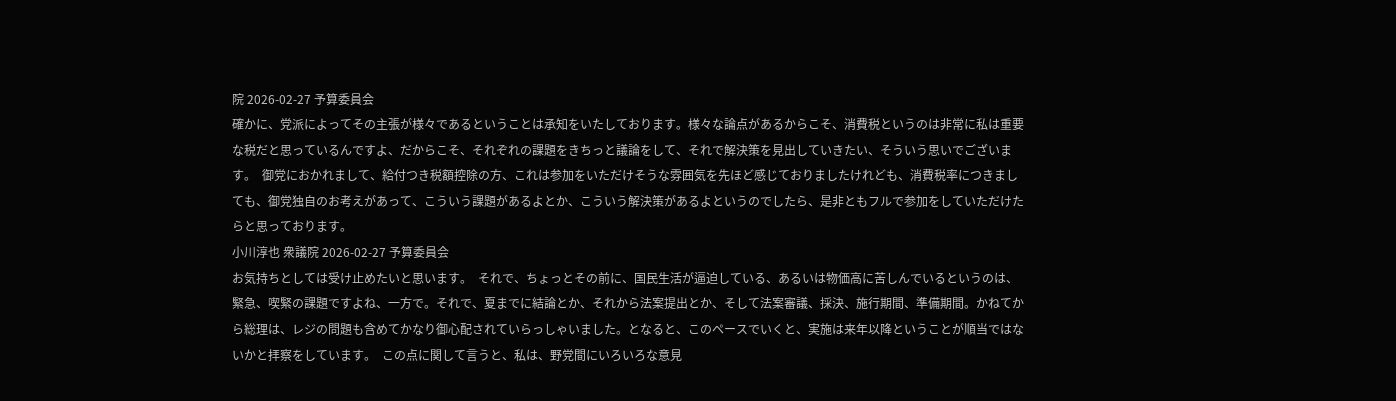院 2026-02-27 予算委員会
確かに、党派によってその主張が様々であるということは承知をいたしております。様々な論点があるからこそ、消費税というのは非常に私は重要な税だと思っているんですよ、だからこそ、それぞれの課題をきちっと議論をして、それで解決策を見出していきたい、そういう思いでございます。  御党におかれまして、給付つき税額控除の方、これは参加をいただけそうな雰囲気を先ほど感じておりましたけれども、消費税率につきましても、御党独自のお考えがあって、こういう課題があるよとか、こういう解決策があるよというのでしたら、是非ともフルで参加をしていただけたらと思っております。
小川淳也 衆議院 2026-02-27 予算委員会
お気持ちとしては受け止めたいと思います。  それで、ちょっとその前に、国民生活が逼迫している、あるいは物価高に苦しんでいるというのは、緊急、喫緊の課題ですよね、一方で。それで、夏までに結論とか、それから法案提出とか、そして法案審議、採決、施行期間、準備期間。かねてから総理は、レジの問題も含めてかなり御心配されていらっしゃいました。となると、このペースでいくと、実施は来年以降ということが順当ではないかと拝察をしています。  この点に関して言うと、私は、野党間にいろいろな意見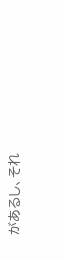があるし、それ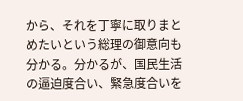から、それを丁寧に取りまとめたいという総理の御意向も分かる。分かるが、国民生活の逼迫度合い、緊急度合いを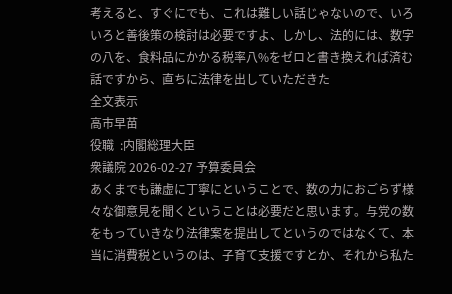考えると、すぐにでも、これは難しい話じゃないので、いろいろと善後策の検討は必要ですよ、しかし、法的には、数字の八を、食料品にかかる税率八%をゼロと書き換えれば済む話ですから、直ちに法律を出していただきた
全文表示
高市早苗
役職  :内閣総理大臣
衆議院 2026-02-27 予算委員会
あくまでも謙虚に丁寧にということで、数の力におごらず様々な御意見を聞くということは必要だと思います。与党の数をもっていきなり法律案を提出してというのではなくて、本当に消費税というのは、子育て支援ですとか、それから私た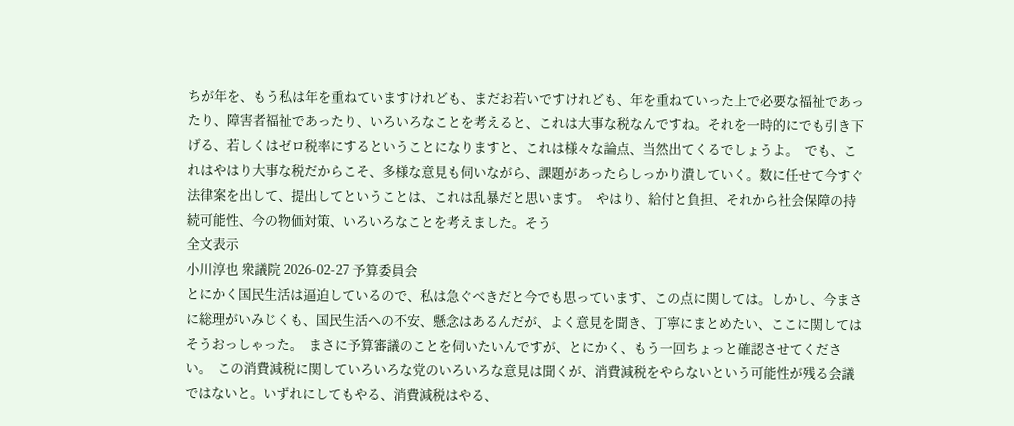ちが年を、もう私は年を重ねていますけれども、まだお若いですけれども、年を重ねていった上で必要な福祉であったり、障害者福祉であったり、いろいろなことを考えると、これは大事な税なんですね。それを一時的にでも引き下げる、若しくはゼロ税率にするということになりますと、これは様々な論点、当然出てくるでしょうよ。  でも、これはやはり大事な税だからこそ、多様な意見も伺いながら、課題があったらしっかり潰していく。数に任せて今すぐ法律案を出して、提出してということは、これは乱暴だと思います。  やはり、給付と負担、それから社会保障の持続可能性、今の物価対策、いろいろなことを考えました。そう
全文表示
小川淳也 衆議院 2026-02-27 予算委員会
とにかく国民生活は逼迫しているので、私は急ぐべきだと今でも思っています、この点に関しては。しかし、今まさに総理がいみじくも、国民生活への不安、懸念はあるんだが、よく意見を聞き、丁寧にまとめたい、ここに関してはそうおっしゃった。  まさに予算審議のことを伺いたいんですが、とにかく、もう一回ちょっと確認させてください。  この消費減税に関していろいろな党のいろいろな意見は聞くが、消費減税をやらないという可能性が残る会議ではないと。いずれにしてもやる、消費減税はやる、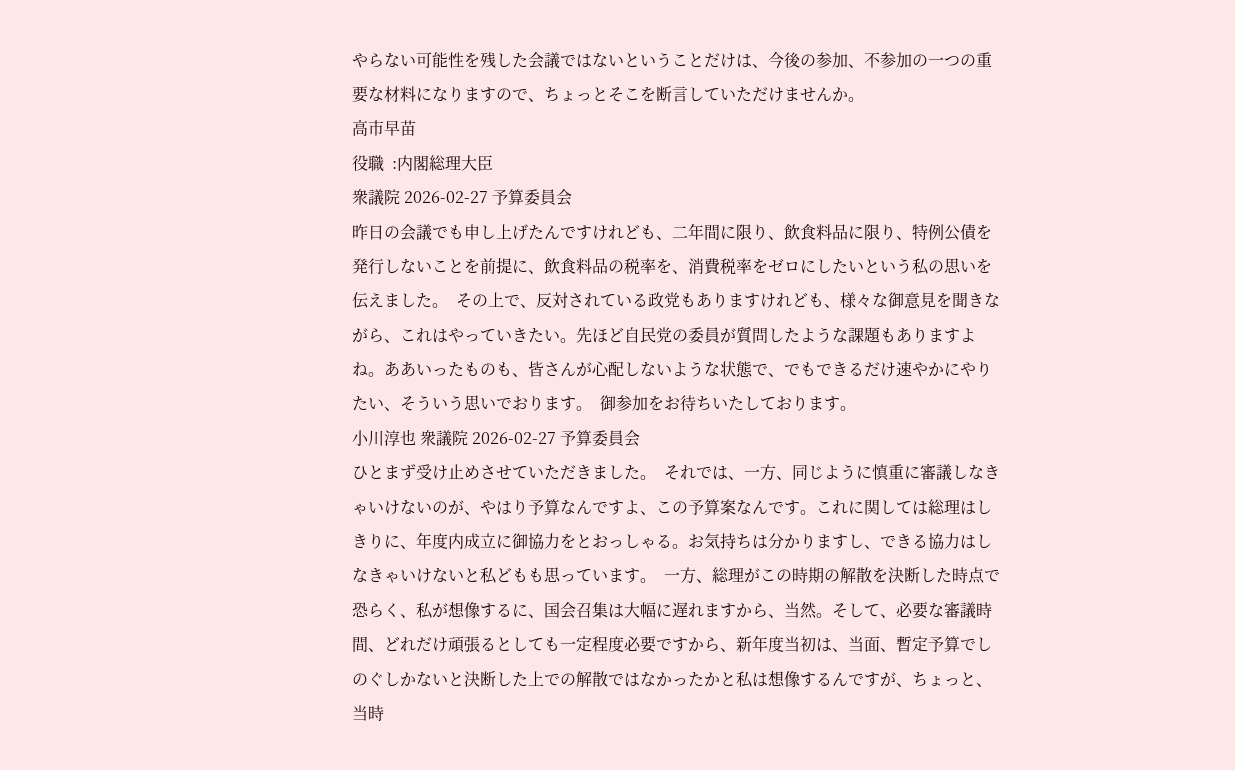やらない可能性を残した会議ではないということだけは、今後の参加、不参加の一つの重要な材料になりますので、ちょっとそこを断言していただけませんか。
高市早苗
役職  :内閣総理大臣
衆議院 2026-02-27 予算委員会
昨日の会議でも申し上げたんですけれども、二年間に限り、飲食料品に限り、特例公債を発行しないことを前提に、飲食料品の税率を、消費税率をゼロにしたいという私の思いを伝えました。  その上で、反対されている政党もありますけれども、様々な御意見を聞きながら、これはやっていきたい。先ほど自民党の委員が質問したような課題もありますよね。ああいったものも、皆さんが心配しないような状態で、でもできるだけ速やかにやりたい、そういう思いでおります。  御参加をお待ちいたしております。
小川淳也 衆議院 2026-02-27 予算委員会
ひとまず受け止めさせていただきました。  それでは、一方、同じように慎重に審議しなきゃいけないのが、やはり予算なんですよ、この予算案なんです。これに関しては総理はしきりに、年度内成立に御協力をとおっしゃる。お気持ちは分かりますし、できる協力はしなきゃいけないと私どもも思っています。  一方、総理がこの時期の解散を決断した時点で恐らく、私が想像するに、国会召集は大幅に遅れますから、当然。そして、必要な審議時間、どれだけ頑張るとしても一定程度必要ですから、新年度当初は、当面、暫定予算でしのぐしかないと決断した上での解散ではなかったかと私は想像するんですが、ちょっと、当時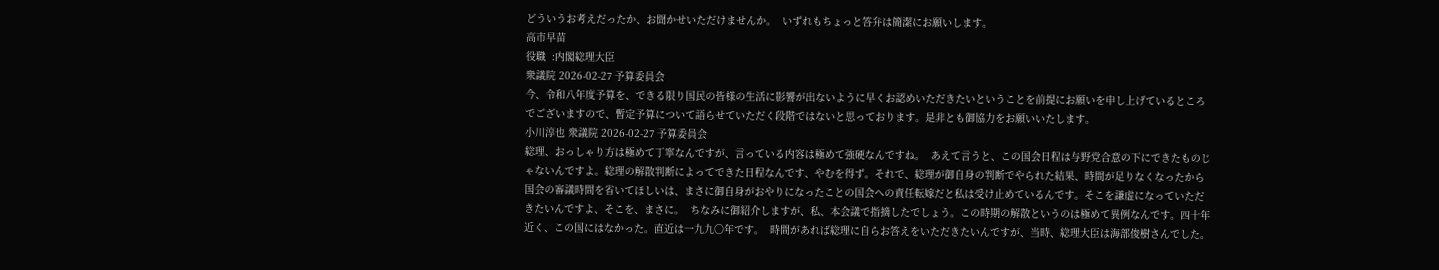どういうお考えだったか、お聞かせいただけませんか。  いずれもちょっと答弁は簡潔にお願いします。
高市早苗
役職  :内閣総理大臣
衆議院 2026-02-27 予算委員会
今、令和八年度予算を、できる限り国民の皆様の生活に影響が出ないように早くお認めいただきたいということを前提にお願いを申し上げているところでございますので、暫定予算について語らせていただく段階ではないと思っております。是非とも御協力をお願いいたします。
小川淳也 衆議院 2026-02-27 予算委員会
総理、おっしゃり方は極めて丁寧なんですが、言っている内容は極めて強硬なんですね。  あえて言うと、この国会日程は与野党合意の下にできたものじゃないんですよ。総理の解散判断によってできた日程なんです、やむを得ず。それで、総理が御自身の判断でやられた結果、時間が足りなくなったから国会の審議時間を省いてほしいは、まさに御自身がおやりになったことの国会への責任転嫁だと私は受け止めているんです。そこを謙虚になっていただきたいんですよ、そこを、まさに。  ちなみに御紹介しますが、私、本会議で指摘したでしょう。この時期の解散というのは極めて異例なんです。四十年近く、この国にはなかった。直近は一九九〇年です。  時間があれば総理に自らお答えをいただきたいんですが、当時、総理大臣は海部俊樹さんでした。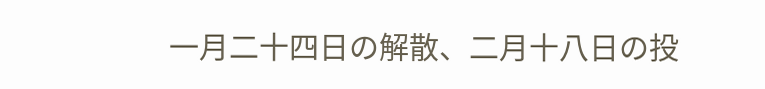一月二十四日の解散、二月十八日の投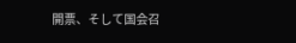開票、そして国会召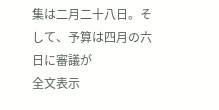集は二月二十八日。そして、予算は四月の六日に審議が
全文表示